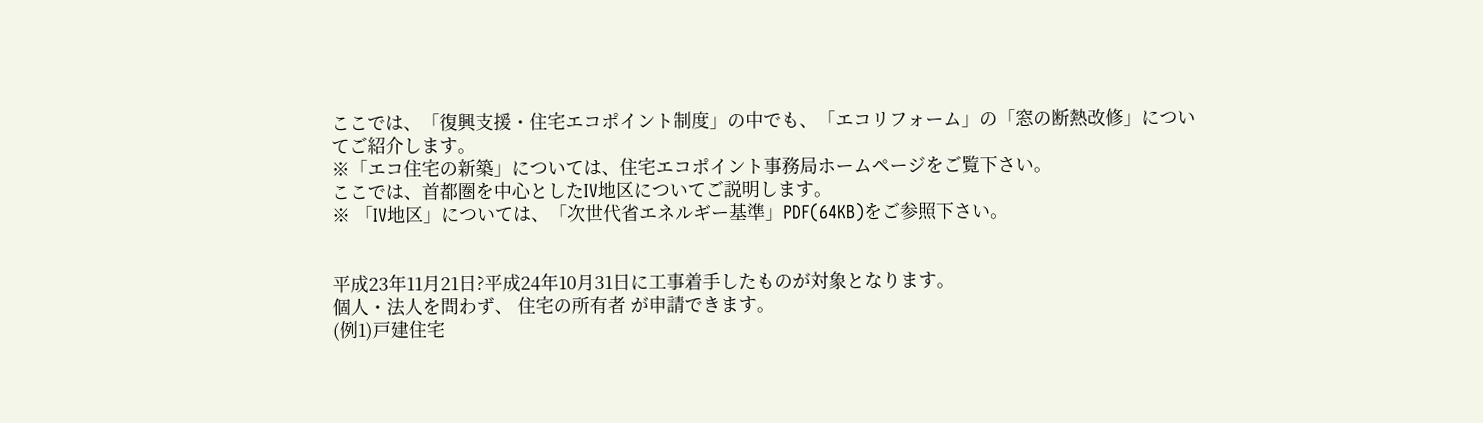ここでは、「復興支援・住宅エコポイント制度」の中でも、「エコリフォーム」の「窓の断熱改修」についてご紹介します。
※「エコ住宅の新築」については、住宅エコポイント事務局ホームページをご覧下さい。
ここでは、首都圏を中心としたIV地区についてご説明します。
※ 「IV地区」については、「次世代省エネルギー基準」PDF(64KB)をご参照下さい。


平成23年11月21日?平成24年10月31日に工事着手したものが対象となります。
個人・法人を問わず、 住宅の所有者 が申請できます。
(例1)戸建住宅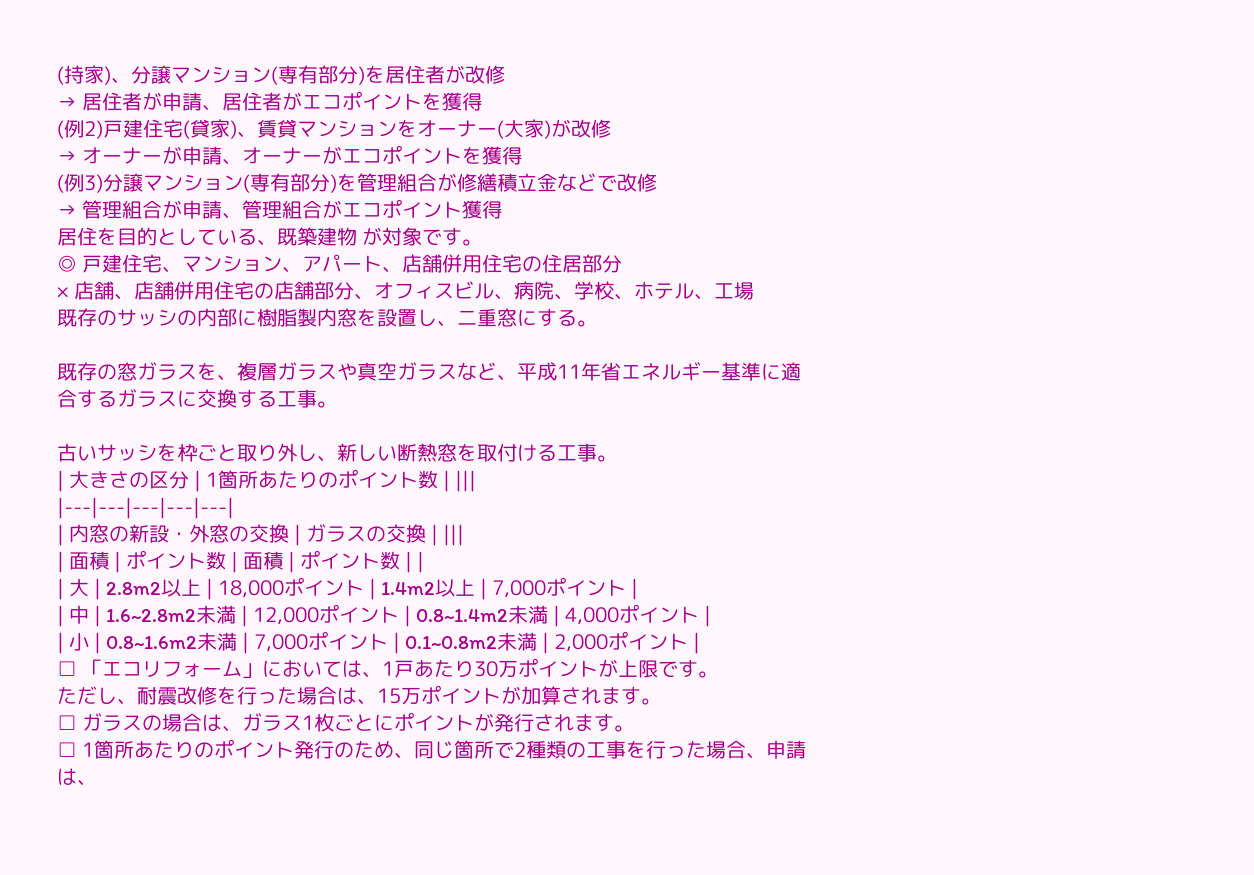(持家)、分譲マンション(専有部分)を居住者が改修
→ 居住者が申請、居住者がエコポイントを獲得
(例2)戸建住宅(貸家)、賃貸マンションをオーナー(大家)が改修
→ オーナーが申請、オーナーがエコポイントを獲得
(例3)分譲マンション(専有部分)を管理組合が修繕積立金などで改修
→ 管理組合が申請、管理組合がエコポイント獲得
居住を目的としている、既築建物 が対象です。
◎ 戸建住宅、マンション、アパート、店舗併用住宅の住居部分
× 店舗、店舗併用住宅の店舗部分、オフィスビル、病院、学校、ホテル、工場
既存のサッシの内部に樹脂製内窓を設置し、二重窓にする。

既存の窓ガラスを、複層ガラスや真空ガラスなど、平成11年省エネルギー基準に適合するガラスに交換する工事。

古いサッシを枠ごと取り外し、新しい断熱窓を取付ける工事。
| 大きさの区分 | 1箇所あたりのポイント数 | |||
|---|---|---|---|---|
| 内窓の新設・外窓の交換 | ガラスの交換 | |||
| 面積 | ポイント数 | 面積 | ポイント数 | |
| 大 | 2.8m2以上 | 18,000ポイント | 1.4m2以上 | 7,000ポイント |
| 中 | 1.6~2.8m2未満 | 12,000ポイント | 0.8~1.4m2未満 | 4,000ポイント |
| 小 | 0.8~1.6m2未満 | 7,000ポイント | 0.1~0.8m2未満 | 2,000ポイント |
□ 「エコリフォーム」においては、1戸あたり30万ポイントが上限です。
ただし、耐震改修を行った場合は、15万ポイントが加算されます。
□ ガラスの場合は、ガラス1枚ごとにポイントが発行されます。
□ 1箇所あたりのポイント発行のため、同じ箇所で2種類の工事を行った場合、申請は、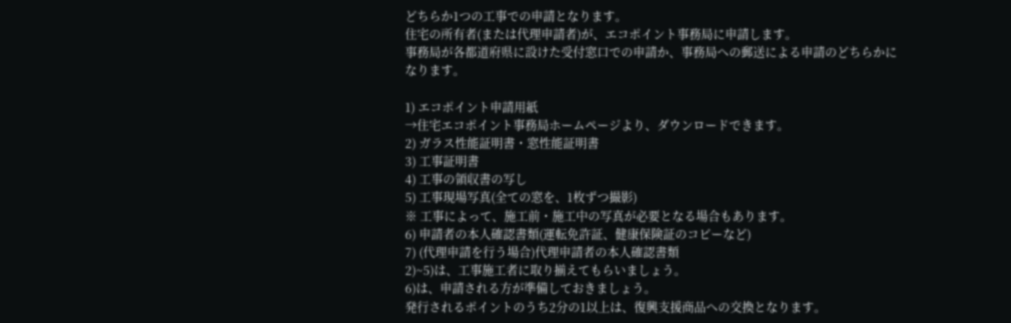どちらか1つの工事での申請となります。
住宅の所有者(または代理申請者)が、エコポイント事務局に申請します。
事務局が各都道府県に設けた受付窓口での申請か、事務局への郵送による申請のどちらかになります。

1) エコポイント申請用紙
→住宅エコポイント事務局ホームページより、ダウンロードできます。
2) ガラス性能証明書・窓性能証明書
3) 工事証明書
4) 工事の領収書の写し
5) 工事現場写真(全ての窓を、1枚ずつ撮影)
※ 工事によって、施工前・施工中の写真が必要となる場合もあります。
6) 申請者の本人確認書類(運転免許証、健康保険証のコピーなど)
7) (代理申請を行う場合)代理申請者の本人確認書類
2)~5)は、工事施工者に取り揃えてもらいましょう。
6)は、申請される方が準備しておきましょう。
発行されるポイントのうち2分の1以上は、復興支援商品への交換となります。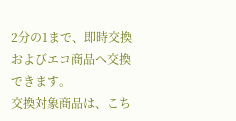2分の1まで、即時交換およびエコ商品へ交換できます。
交換対象商品は、こち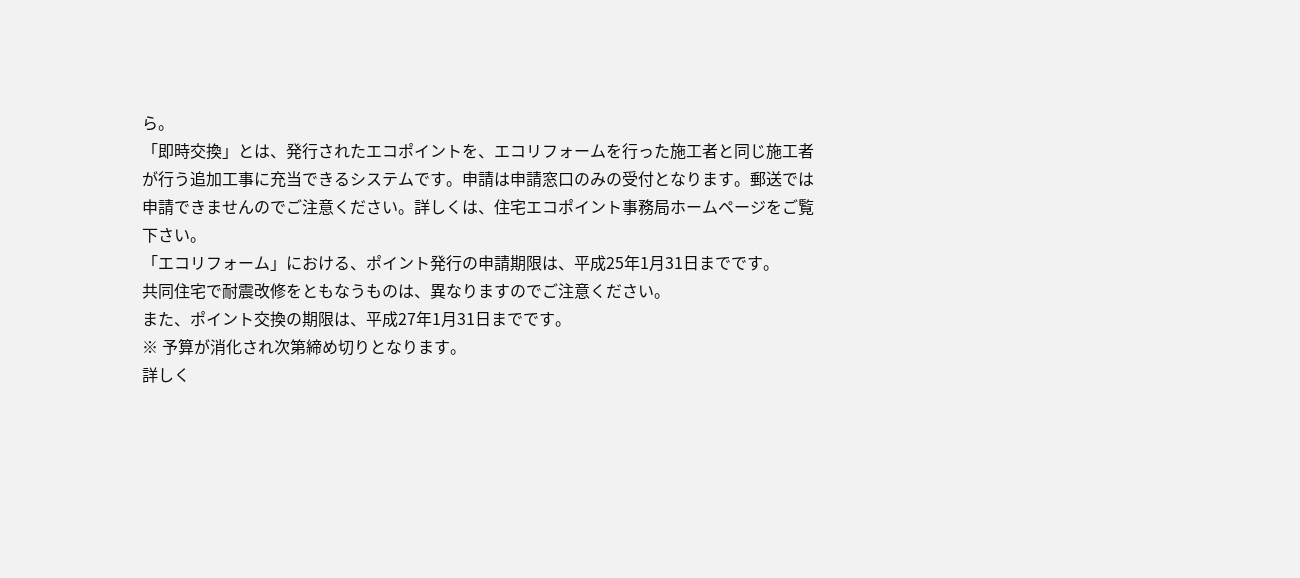ら。
「即時交換」とは、発行されたエコポイントを、エコリフォームを行った施工者と同じ施工者が行う追加工事に充当できるシステムです。申請は申請窓口のみの受付となります。郵送では申請できませんのでご注意ください。詳しくは、住宅エコポイント事務局ホームページをご覧下さい。
「エコリフォーム」における、ポイント発行の申請期限は、平成25年1月31日までです。
共同住宅で耐震改修をともなうものは、異なりますのでご注意ください。
また、ポイント交換の期限は、平成27年1月31日までです。
※ 予算が消化され次第締め切りとなります。
詳しく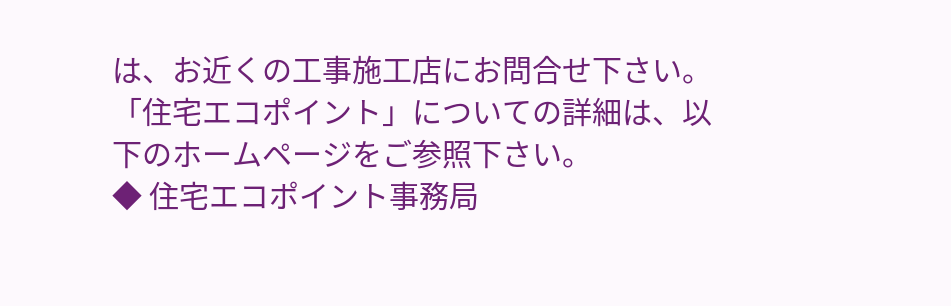は、お近くの工事施工店にお問合せ下さい。
「住宅エコポイント」についての詳細は、以下のホームページをご参照下さい。
◆ 住宅エコポイント事務局